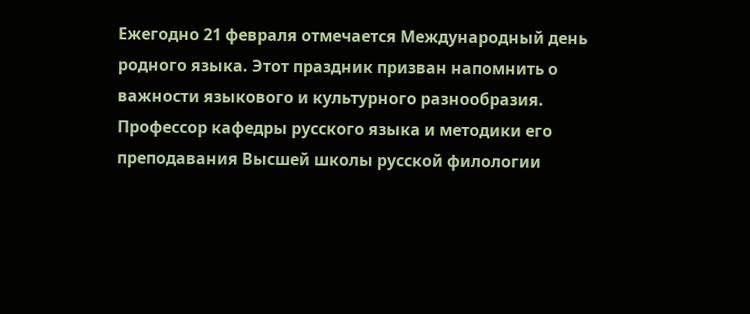Ежегодно 21 февраля отмечается Международный день родного языка. Этот праздник призван напомнить о важности языкового и культурного разнообразия. Профессор кафедры русского языка и методики его преподавания Высшей школы русской филологии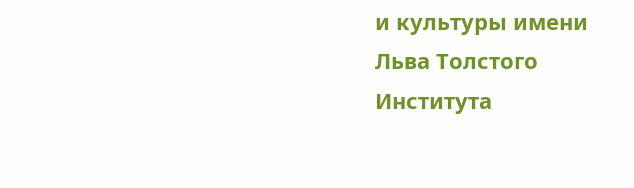и культуры имени Льва Толстого Института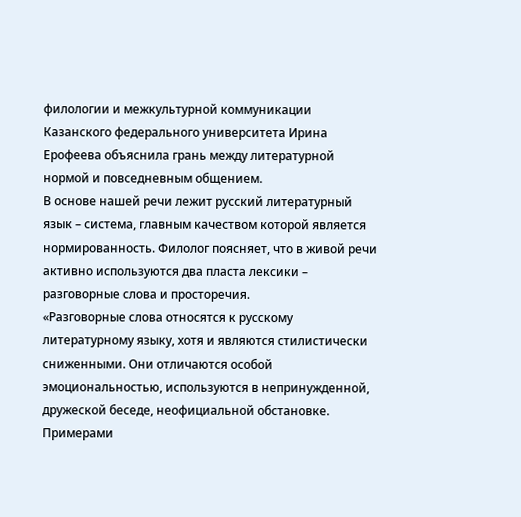филологии и межкультурной коммуникации Казанского федерального университета Ирина Ерофеева объяснила грань между литературной нормой и повседневным общением.
В основе нашей речи лежит русский литературный язык – система, главным качеством которой является нормированность. Филолог поясняет, что в живой речи активно используются два пласта лексики – разговорные слова и просторечия.
«Разговорные слова относятся к русскому литературному языку, хотя и являются стилистически сниженными. Они отличаются особой эмоциональностью, используются в непринужденной, дружеской беседе, неофициальной обстановке. Примерами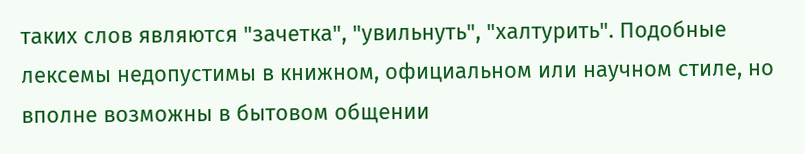таких слов являются "зачетка", "увильнуть", "халтурить". Подобные лексемы недопустимы в книжном, официальном или научном стиле, но вполне возможны в бытовом общении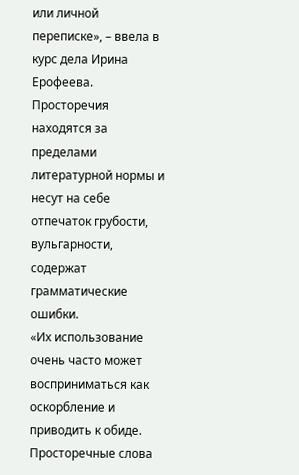или личной переписке», – ввела в курс дела Ирина Ерофеева.
Просторечия находятся за пределами литературной нормы и несут на себе отпечаток грубости, вульгарности, содержат грамматические ошибки.
«Их использование очень часто может восприниматься как оскорбление и приводить к обиде. Просторечные слова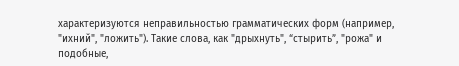характеризуются неправильностью грамматических форм (например, "ихний", "ложить"). Такие слова, как "дрыхнуть", “стырить”, "рожа" и подобные,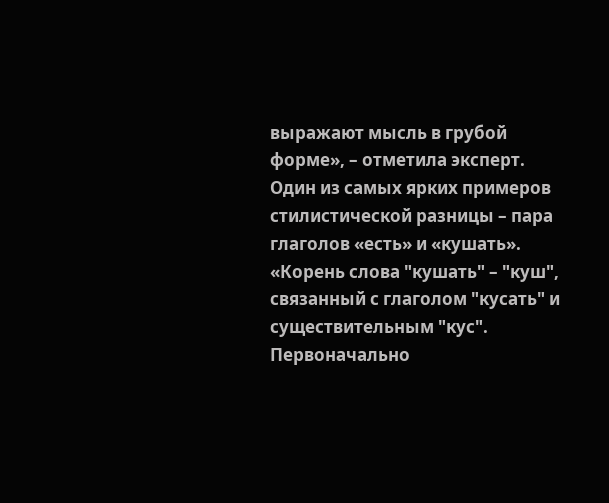выражают мысль в грубой форме», – отметила эксперт.
Один из самых ярких примеров стилистической разницы – пара глаголов «есть» и «кушать».
«Корень слова "кушать" – "куш", связанный с глаголом "кусать" и существительным "кус". Первоначально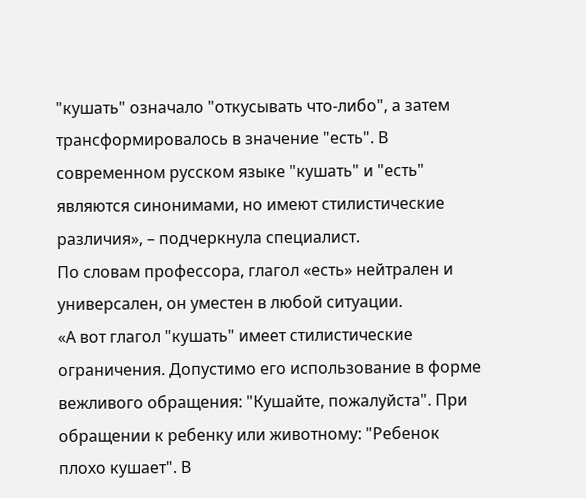"кушать" означало "откусывать что-либо", а затем трансформировалось в значение "есть". В современном русском языке "кушать" и "есть" являются синонимами, но имеют стилистические различия», – подчеркнула специалист.
По словам профессора, глагол «есть» нейтрален и универсален, он уместен в любой ситуации.
«А вот глагол "кушать" имеет стилистические ограничения. Допустимо его использование в форме вежливого обращения: "Кушайте, пожалуйста". При обращении к ребенку или животному: "Ребенок плохо кушает". В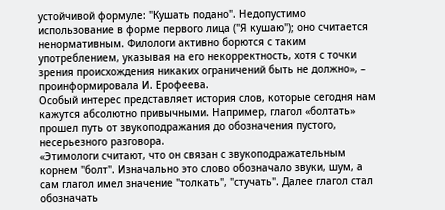устойчивой формуле: "Кушать подано". Недопустимо использование в форме первого лица ("Я кушаю"); оно считается ненормативным. Филологи активно борются с таким употреблением, указывая на его некорректность, хотя с точки зрения происхождения никаких ограничений быть не должно», – проинформировала И. Ерофеева.
Особый интерес представляет история слов, которые сегодня нам кажутся абсолютно привычными. Например, глагол «болтать» прошел путь от звукоподражания до обозначения пустого, несерьезного разговора.
«Этимологи считают, что он связан с звукоподражательным корнем "болт". Изначально это слово обозначало звуки, шум, а сам глагол имел значение "толкать", "стучать". Далее глагол стал обозначать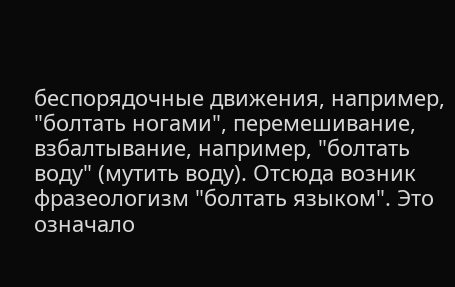беспорядочные движения, например, "болтать ногами", перемешивание, взбалтывание, например, "болтать воду" (мутить воду). Отсюда возник фразеологизм "болтать языком". Это означало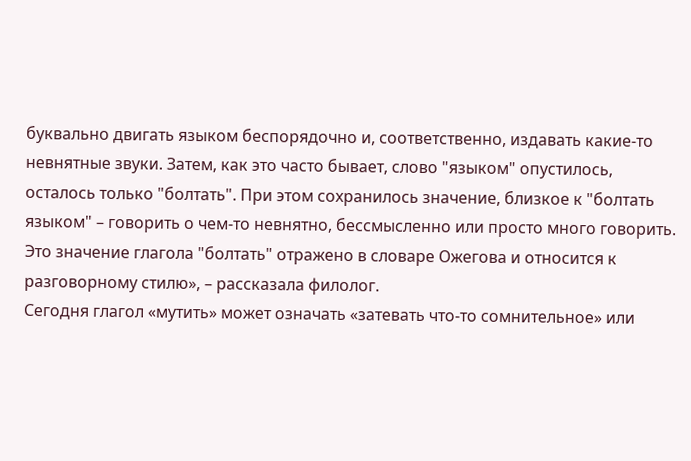буквально двигать языком беспорядочно и, соответственно, издавать какие-то невнятные звуки. Затем, как это часто бывает, слово "языком" опустилось, осталось только "болтать". При этом сохранилось значение, близкое к "болтать языком" – говорить о чем-то невнятно, бессмысленно или просто много говорить. Это значение глагола "болтать" отражено в словаре Ожегова и относится к разговорному стилю», – рассказала филолог.
Сегодня глагол «мутить» может означать «затевать что-то сомнительное» или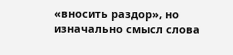«вносить раздор», но изначально смысл слова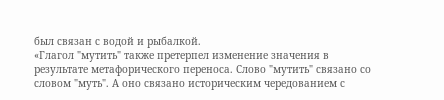был связан с водой и рыбалкой.
«Глагол "мутить" также претерпел изменение значения в результате метафорического переноса. Слово "мутить" связано со словом "муть". А оно связано историческим чередованием с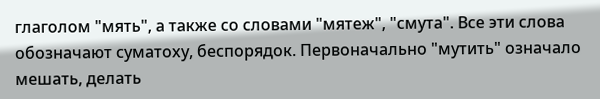глаголом "мять", а также со словами "мятеж", "смута". Все эти слова обозначают суматоху, беспорядок. Первоначально "мутить" означало мешать, делать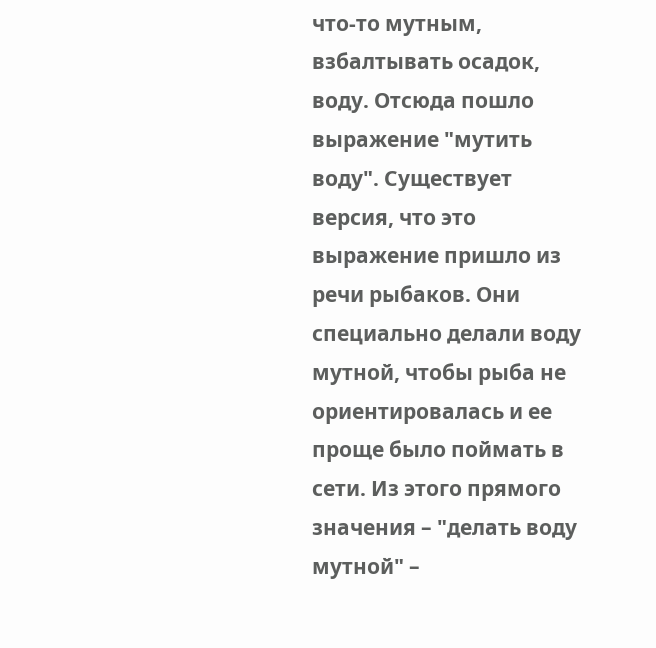что-то мутным, взбалтывать осадок, воду. Отсюда пошло выражение "мутить воду". Существует версия, что это выражение пришло из речи рыбаков. Они специально делали воду мутной, чтобы рыба не ориентировалась и ее проще было поймать в сети. Из этого прямого значения – "делать воду мутной" –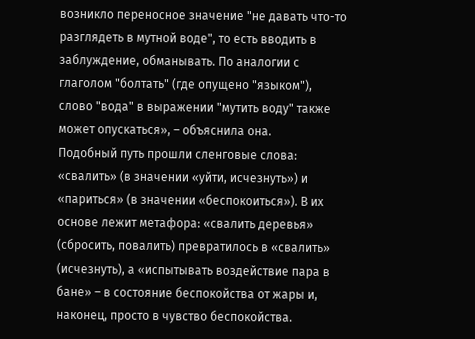возникло переносное значение "не давать что-то разглядеть в мутной воде", то есть вводить в заблуждение, обманывать. По аналогии с глаголом "болтать" (где опущено "языком"), слово "вода" в выражении "мутить воду" также может опускаться», – объяснила она.
Подобный путь прошли сленговые слова: «свалить» (в значении «уйти, исчезнуть») и «париться» (в значении «беспокоиться»). В их основе лежит метафора: «свалить деревья» (сбросить, повалить) превратилось в «свалить» (исчезнуть), а «испытывать воздействие пара в бане» – в состояние беспокойства от жары и, наконец, просто в чувство беспокойства.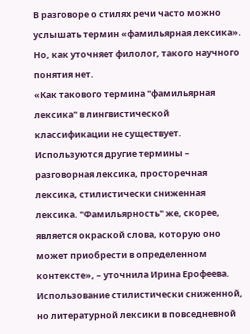В разговоре о стилях речи часто можно услышать термин «фамильярная лексика». Но, как уточняет филолог, такого научного понятия нет.
«Как такового термина "фамильярная лексика" в лингвистической классификации не существует. Используются другие термины – разговорная лексика, просторечная лексика, стилистически сниженная лексика. "Фамильярность" же, скорее, является окраской слова, которую оно может приобрести в определенном контексте», – уточнила Ирина Ерофеева.
Использование стилистически сниженной, но литературной лексики в повседневной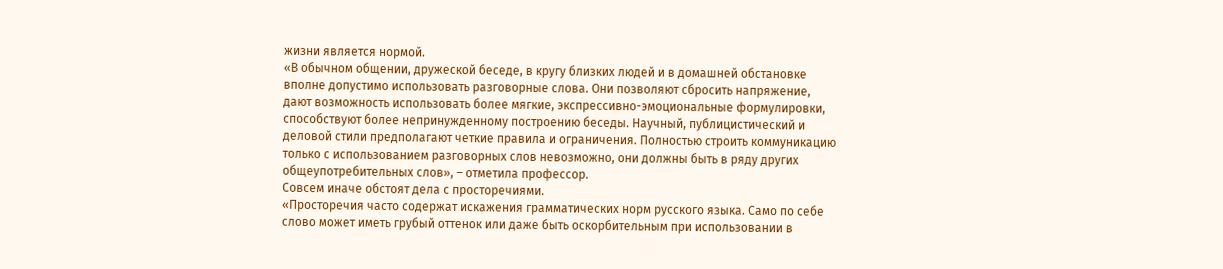жизни является нормой.
«В обычном общении, дружеской беседе, в кругу близких людей и в домашней обстановке вполне допустимо использовать разговорные слова. Они позволяют сбросить напряжение, дают возможность использовать более мягкие, экспрессивно-эмоциональные формулировки, способствуют более непринужденному построению беседы. Научный, публицистический и деловой стили предполагают четкие правила и ограничения. Полностью строить коммуникацию только с использованием разговорных слов невозможно, они должны быть в ряду других общеупотребительных слов», – отметила профессор.
Совсем иначе обстоят дела с просторечиями.
«Просторечия часто содержат искажения грамматических норм русского языка. Само по себе слово может иметь грубый оттенок или даже быть оскорбительным при использовании в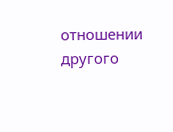отношении другого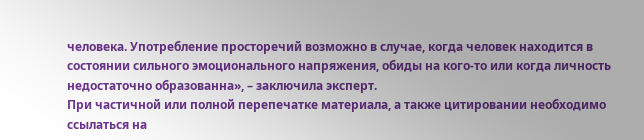человека. Употребление просторечий возможно в случае, когда человек находится в состоянии сильного эмоционального напряжения, обиды на кого-то или когда личность недостаточно образованна», – заключила эксперт.
При частичной или полной перепечатке материала, а также цитировании необходимо ссылаться на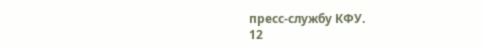пресс-службу КФУ.
12